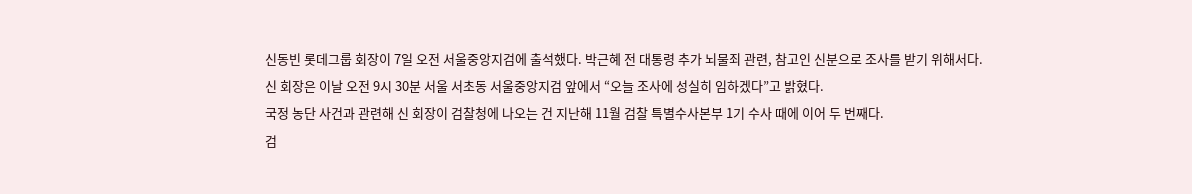신동빈 롯데그룹 회장이 7일 오전 서울중앙지검에 출석했다. 박근혜 전 대통령 추가 뇌물죄 관련, 참고인 신분으로 조사를 받기 위해서다.
신 회장은 이날 오전 9시 30분 서울 서초동 서울중앙지검 앞에서 “오늘 조사에 성실히 임하겠다”고 밝혔다.
국정 농단 사건과 관련해 신 회장이 검찰청에 나오는 건 지난해 11월 검찰 특별수사본부 1기 수사 때에 이어 두 번째다.
검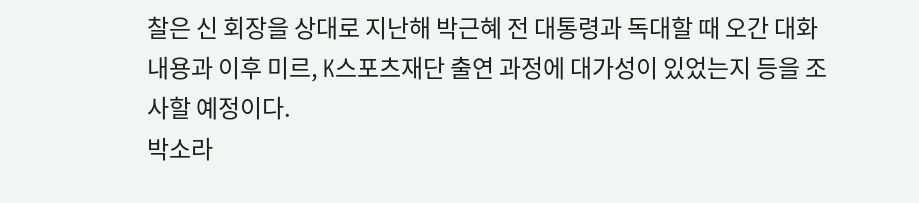찰은 신 회장을 상대로 지난해 박근혜 전 대통령과 독대할 때 오간 대화 내용과 이후 미르, K스포츠재단 출연 과정에 대가성이 있었는지 등을 조사할 예정이다.
박소라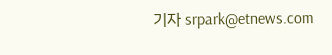기자 srpark@etnews.com